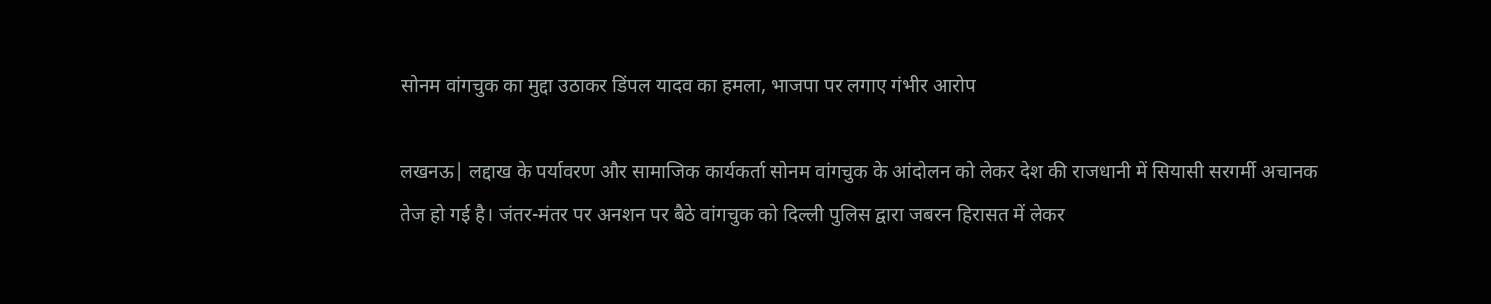सोनम वांगचुक का मुद्दा उठाकर डिंपल यादव का हमला, भाजपा पर लगाए गंभीर आरोप

लखनऊ| लद्दाख के पर्यावरण और सामाजिक कार्यकर्ता सोनम वांगचुक के आंदोलन को लेकर देश की राजधानी में सियासी सरगर्मी अचानक तेज हो गई है। जंतर-मंतर पर अनशन पर बैठे वांगचुक को दिल्ली पुलिस द्वारा जबरन हिरासत में लेकर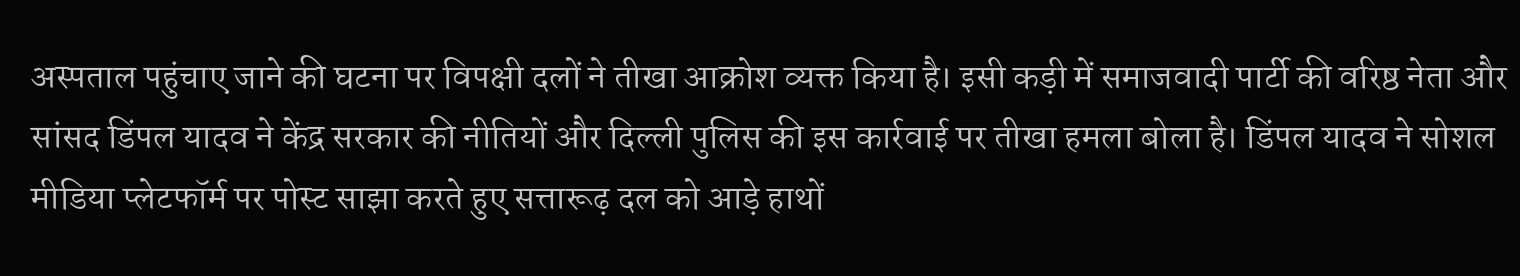अस्पताल पहुंचाए जाने की घटना पर विपक्षी दलों ने तीखा आक्रोश व्यक्त किया है। इसी कड़ी में समाजवादी पार्टी की वरिष्ठ नेता और सांसद डिंपल यादव ने केंद्र सरकार की नीतियों और दिल्ली पुलिस की इस कार्रवाई पर तीखा हमला बोला है। डिंपल यादव ने सोशल मीडिया प्लेटफॉर्म पर पोस्ट साझा करते हुए सत्तारूढ़ दल को आड़े हाथों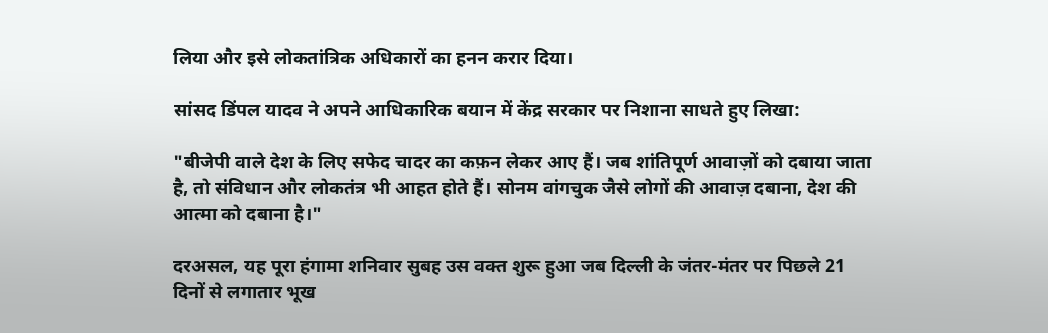लिया और इसे लोकतांत्रिक अधिकारों का हनन करार दिया।

सांसद डिंपल यादव ने अपने आधिकारिक बयान में केंद्र सरकार पर निशाना साधते हुए लिखा:

"बीजेपी वाले देश के लिए सफेद चादर का कफ़न लेकर आए हैं। जब शांतिपूर्ण आवाज़ों को दबाया जाता है, तो संविधान और लोकतंत्र भी आहत होते हैं। सोनम वांगचुक जैसे लोगों की आवाज़ दबाना, देश की आत्मा को दबाना है।"

दरअसल, यह पूरा हंगामा शनिवार सुबह उस वक्त शुरू हुआ जब दिल्ली के जंतर-मंतर पर पिछले 21 दिनों से लगातार भूख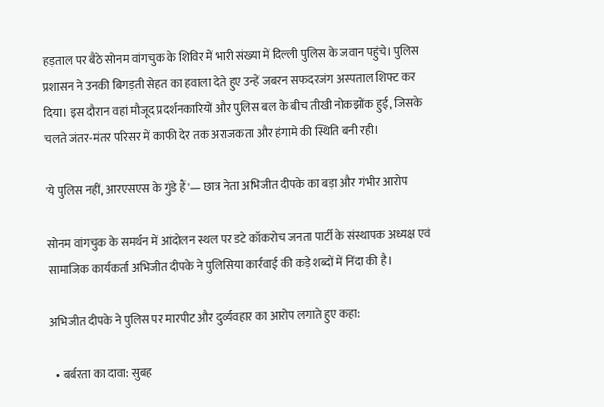हड़ताल पर बैठे सोनम वांगचुक के शिविर में भारी संख्या में दिल्ली पुलिस के जवान पहुंचे। पुलिस प्रशासन ने उनकी बिगड़ती सेहत का हवाला देते हुए उन्हें जबरन सफदरजंग अस्पताल शिफ्ट कर दिया। इस दौरान वहां मौजूद प्रदर्शनकारियों और पुलिस बल के बीच तीखी नोकझोंक हुई, जिसके चलते जंतर-मंतर परिसर में काफी देर तक अराजकता और हंगामे की स्थिति बनी रही।

'ये पुलिस नहीं, आरएसएस के गुंडे हैं'— छात्र नेता अभिजीत दीपके का बड़ा और गंभीर आरोप

सोनम वांगचुक के समर्थन में आंदोलन स्थल पर डटे कॉकरोच जनता पार्टी के संस्थापक अध्यक्ष एवं सामाजिक कार्यकर्ता अभिजीत दीपके ने पुलिसिया कार्रवाई की कड़े शब्दों में निंदा की है।

अभिजीत दीपके ने पुलिस पर मारपीट और दुर्व्यवहार का आरोप लगाते हुए कहा:

  • बर्बरता का दावा: सुबह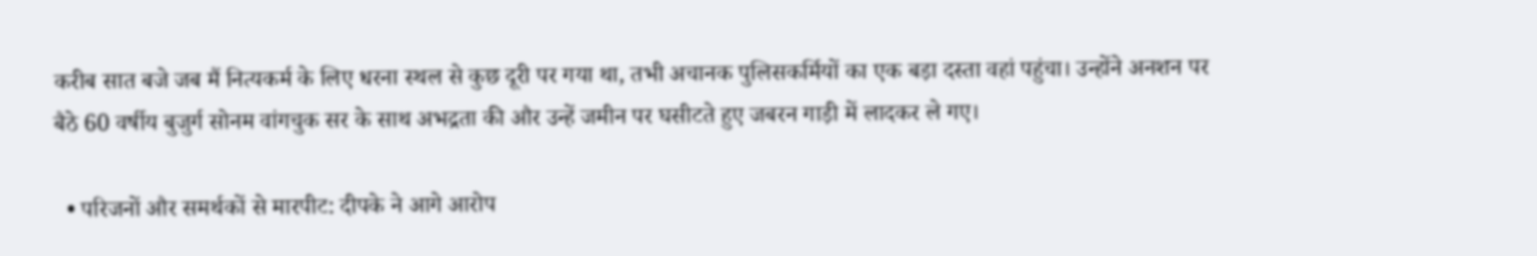करीब सात बजे जब मैं नित्यकर्म के लिए धरना स्थल से कुछ दूरी पर गया था, तभी अचानक पुलिसकर्मियों का एक बड़ा दस्ता वहां पहुंचा। उन्होंने अनशन पर बैठे 60 वर्षीय बुजुर्ग सोनम वांगचुक सर के साथ अभद्रता की और उन्हें जमीन पर घसीटते हुए जबरन गाड़ी में लादकर ले गए।

  • परिजनों और समर्थकों से मारपीट: दीपके ने आगे आरोप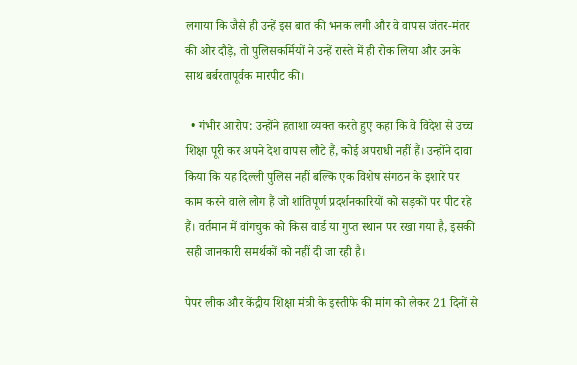लगाया कि जैसे ही उन्हें इस बात की भनक लगी और वे वापस जंतर-मंतर की ओर दौड़े, तो पुलिसकर्मियों ने उन्हें रास्ते में ही रोक लिया और उनके साथ बर्बरतापूर्वक मारपीट की।

  • गंभीर आरोप: उन्होंने हताशा व्यक्त करते हुए कहा कि वे विदेश से उच्च शिक्षा पूरी कर अपने देश वापस लौटे हैं, कोई अपराधी नहीं हैं। उन्होंने दावा किया कि यह दिल्ली पुलिस नहीं बल्कि एक विशेष संगठन के इशारे पर काम करने वाले लोग हैं जो शांतिपूर्ण प्रदर्शनकारियों को सड़कों पर पीट रहे हैं। वर्तमान में वांगचुक को किस वार्ड या गुप्त स्थान पर रखा गया है, इसकी सही जानकारी समर्थकों को नहीं दी जा रही है।

पेपर लीक और केंद्रीय शिक्षा मंत्री के इस्तीफे की मांग को लेकर 21 दिनों से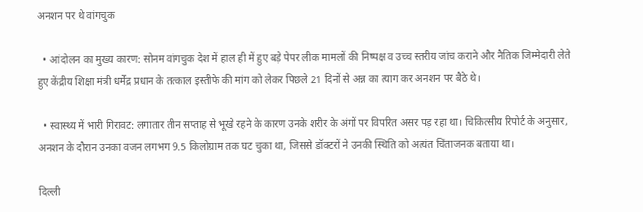अनशन पर थे वांगचुक

  • आंदोलन का मुख्य कारण: सोनम वांगचुक देश में हाल ही में हुए बड़े पेपर लीक मामलों की निष्पक्ष व उच्च स्तरीय जांच कराने और नैतिक जिम्मेदारी लेते हुए केंद्रीय शिक्षा मंत्री धर्मेंद्र प्रधान के तत्काल इस्तीफे की मांग को लेकर पिछले 21 दिनों से अन्न का त्याग कर अनशन पर बैठे थे।

  • स्वास्थ्य में भारी गिरावट: लगातार तीन सप्ताह से भूखे रहने के कारण उनके शरीर के अंगों पर विपरित असर पड़ रहा था। चिकित्सीय रिपोर्ट के अनुसार, अनशन के दौरान उनका वजन लगभग 9.5 किलोग्राम तक घट चुका था, जिससे डॉक्टरों ने उनकी स्थिति को अत्यंत चिंताजनक बताया था।

दिल्ली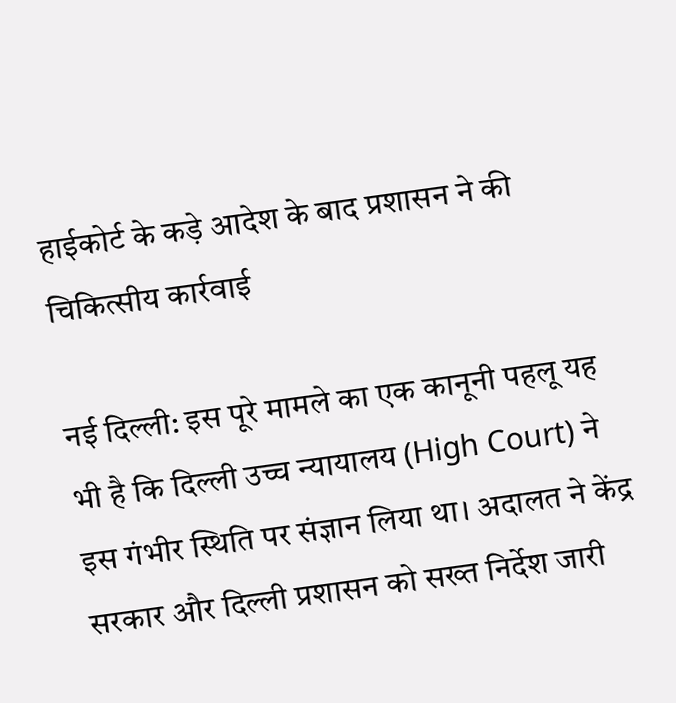हाईकोर्ट के कड़े आदेश के बाद प्रशासन ने की चिकित्सीय कार्रवाई

नई दिल्ली: इस पूरे मामले का एक कानूनी पहलू यह भी है कि दिल्ली उच्च न्यायालय (High Court) ने इस गंभीर स्थिति पर संज्ञान लिया था। अदालत ने केंद्र सरकार और दिल्ली प्रशासन को सख्त निर्देश जारी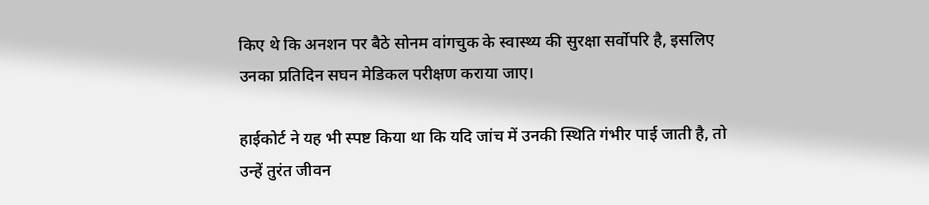किए थे कि अनशन पर बैठे सोनम वांगचुक के स्वास्थ्य की सुरक्षा सर्वोपरि है, इसलिए उनका प्रतिदिन सघन मेडिकल परीक्षण कराया जाए।

हाईकोर्ट ने यह भी स्पष्ट किया था कि यदि जांच में उनकी स्थिति गंभीर पाई जाती है, तो उन्हें तुरंत जीवन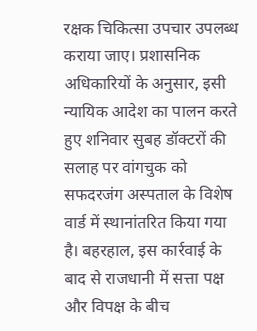रक्षक चिकित्सा उपचार उपलब्ध कराया जाए। प्रशासनिक अधिकारियों के अनुसार, इसी न्यायिक आदेश का पालन करते हुए शनिवार सुबह डॉक्टरों की सलाह पर वांगचुक को सफदरजंग अस्पताल के विशेष वार्ड में स्थानांतरित किया गया है। बहरहाल, इस कार्रवाई के बाद से राजधानी में सत्ता पक्ष और विपक्ष के बीच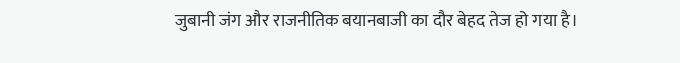जुबानी जंग और राजनीतिक बयानबाजी का दौर बेहद तेज हो गया है।